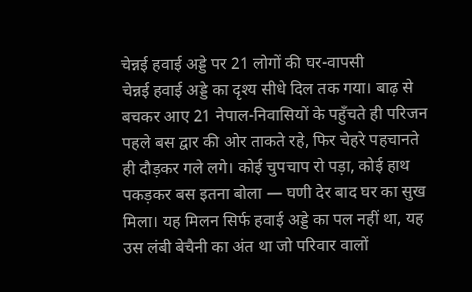चेन्नई हवाई अड्डे पर 21 लोगों की घर-वापसी
चेन्नई हवाई अड्डे का दृश्य सीधे दिल तक गया। बाढ़ से बचकर आए 21 नेपाल-निवासियों के पहुँचते ही परिजन पहले बस द्वार की ओर ताकते रहे, फिर चेहरे पहचानते ही दौड़कर गले लगे। कोई चुपचाप रो पड़ा, कोई हाथ पकड़कर बस इतना बोला — घणी देर बाद घर का सुख मिला। यह मिलन सिर्फ हवाई अड्डे का पल नहीं था, यह उस लंबी बेचैनी का अंत था जो परिवार वालों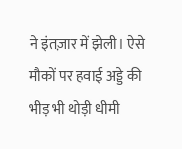ने इंतज़ार में झेली। ऐसे मौकों पर हवाई अड्डे की भीड़ भी थोड़ी धीमी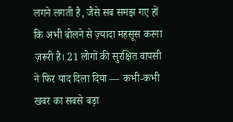लगने लगती है, जैसे सब समझ गए हों कि अभी बोलने से ज़्यादा महसूस करना ज़रूरी है। 21 लोगों की सुरक्षित वापसी ने फिर याद दिला दिया — कभी-कभी खबर का सबसे बड़ा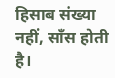हिसाब संख्या नहीं, साँस होती है।